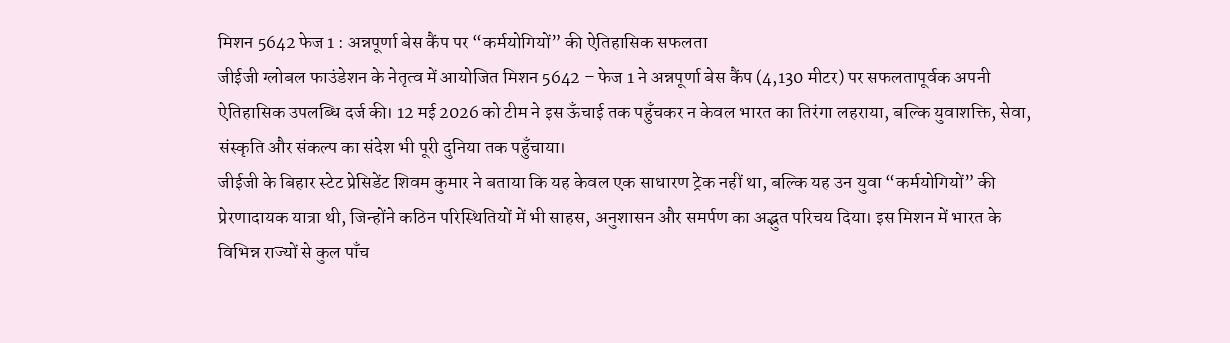मिशन 5642 फेज 1 : अन्नपूर्णा बेस कैंप पर “कर्मयोगियों” की ऐतिहासिक सफलता
जीईजी ग्लोबल फाउंडेशन के नेतृत्व में आयोजित मिशन 5642 – फेज 1 ने अन्नपूर्णा बेस कैंप (4,130 मीटर) पर सफलतापूर्वक अपनी ऐतिहासिक उपलब्धि दर्ज की। 12 मई 2026 को टीम ने इस ऊँचाई तक पहुँचकर न केवल भारत का तिरंगा लहराया, बल्कि युवाशक्ति, सेवा, संस्कृति और संकल्प का संदेश भी पूरी दुनिया तक पहुँचाया।
जीईजी के बिहार स्टेट प्रेसिडेंट शिवम कुमार ने बताया कि यह केवल एक साधारण ट्रेक नहीं था, बल्कि यह उन युवा “कर्मयोगियों” की प्रेरणादायक यात्रा थी, जिन्होंने कठिन परिस्थितियों में भी साहस, अनुशासन और समर्पण का अद्भुत परिचय दिया। इस मिशन में भारत के विभिन्न राज्यों से कुल पाँच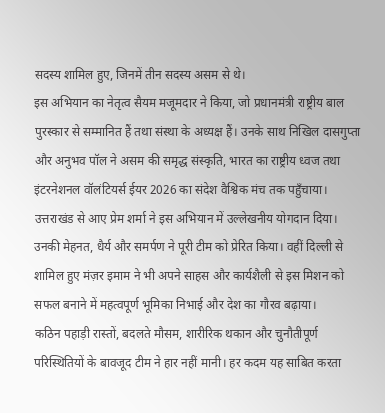सदस्य शामिल हुए, जिनमें तीन सदस्य असम से थे।
इस अभियान का नेतृत्व सैयम मजूमदार ने किया, जो प्रधानमंत्री राष्ट्रीय बाल पुरस्कार से सम्मानित हैं तथा संस्था के अध्यक्ष हैं। उनके साथ निखिल दासगुप्ता और अनुभव पॉल ने असम की समृद्ध संस्कृति, भारत का राष्ट्रीय ध्वज तथा इंटरनेशनल वॉलंटियर्स ईयर 2026 का संदेश वैश्विक मंच तक पहुँचाया।
उत्तराखंड से आए प्रेम शर्मा ने इस अभियान में उल्लेखनीय योगदान दिया। उनकी मेहनत, धैर्य और समर्पण ने पूरी टीम को प्रेरित किया। वहीं दिल्ली से शामिल हुए मंज़र इमाम ने भी अपने साहस और कार्यशैली से इस मिशन को सफल बनाने में महत्वपूर्ण भूमिका निभाई और देश का गौरव बढ़ाया।
कठिन पहाड़ी रास्तों, बदलते मौसम, शारीरिक थकान और चुनौतीपूर्ण परिस्थितियों के बावजूद टीम ने हार नहीं मानी। हर कदम यह साबित करता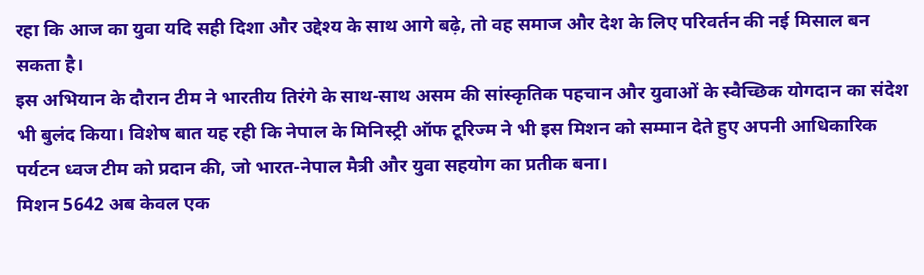रहा कि आज का युवा यदि सही दिशा और उद्देश्य के साथ आगे बढ़े, तो वह समाज और देश के लिए परिवर्तन की नई मिसाल बन सकता है।
इस अभियान के दौरान टीम ने भारतीय तिरंगे के साथ-साथ असम की सांस्कृतिक पहचान और युवाओं के स्वैच्छिक योगदान का संदेश भी बुलंद किया। विशेष बात यह रही कि नेपाल के मिनिस्ट्री ऑफ टूरिज्म ने भी इस मिशन को सम्मान देते हुए अपनी आधिकारिक पर्यटन ध्वज टीम को प्रदान की, जो भारत-नेपाल मैत्री और युवा सहयोग का प्रतीक बना।
मिशन 5642 अब केवल एक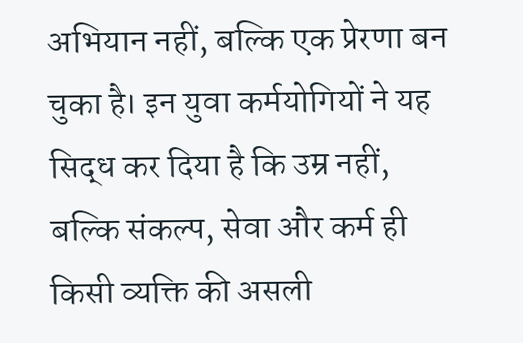अभियान नहीं, बल्कि एक प्रेरणा बन चुका है। इन युवा कर्मयोगियों ने यह सिद्ध कर दिया है कि उम्र नहीं, बल्कि संकल्प, सेवा और कर्म ही किसी व्यक्ति की असली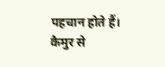पहचान होते हैं।
कैमुर से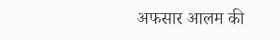अफसार आलम की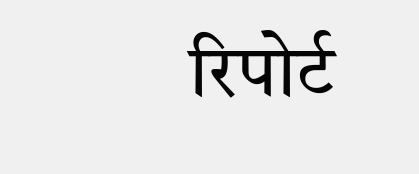रिपोर्ट